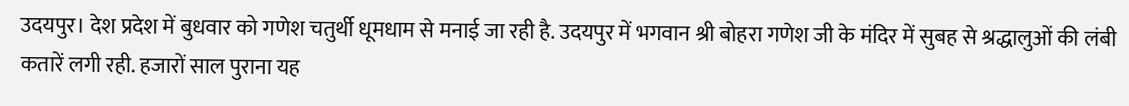उदयपुर। देश प्रदेश में बुधवार को गणेश चतुर्थी धूमधाम से मनाई जा रही है. उदयपुर में भगवान श्री बोहरा गणेश जी के मंदिर में सुबह से श्रद्धालुओं की लंबी कतारें लगी रही. हजारों साल पुराना यह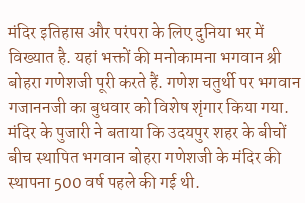मंदिर इतिहास और परंपरा के लिए दुनिया भर में विख्यात है. यहां भक्तों की मनोकामना भगवान श्री बोहरा गणेशजी पूरी करते हैं. गणेश चतुर्थी पर भगवान गजाननजी का बुधवार को विशेष शृंगार किया गया. मंदिर के पुजारी ने बताया कि उदयपुर शहर के बीचों बीच स्थापित भगवान बोहरा गणेशजी के मंदिर की स्थापना 500 वर्ष पहले की गई थी.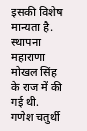इसकी विशेष मान्यता है. स्थापना महाराणा मोखल सिंह के राज में की गई थी. गणेश चतुर्थी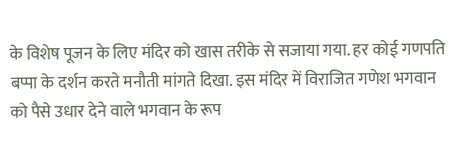के विशेष पूजन के लिए मंदिर को खास तरीके से सजाया गया. हर कोई गणपति बप्पा के दर्शन करते मनौती मांगते दिखा. इस मंदिर में विराजित गणेश भगवान को पैसे उधार देने वाले भगवान के रूप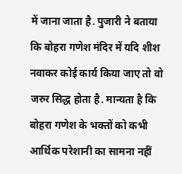में जाना जाता है. पुजारी ने बताया कि बोहरा गणेश मंदिर में यदि शीश नवाकर कोई कार्य किया जाए तो वो जरुर सिद्ध होता है. मान्यता है कि बोहरा गणेश के भक्तों को कभी आर्थिक परेशानी का सामना नहीं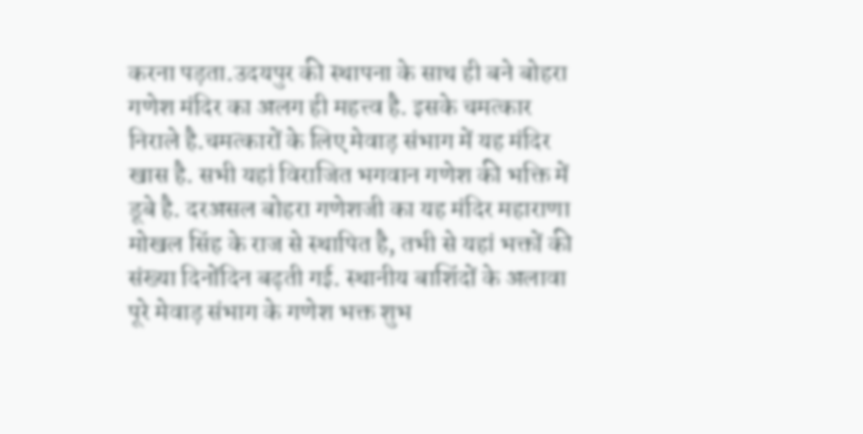करना पड़ता.उदयपुर की स्थापना के साथ ही बने बोहरा गणेश मंदिर का अलग ही महत्त्व है. इसके चमत्कार निराले है.चमत्कारों के लिए मेवाड़ संभाग में यह मंदिर खास है. सभी यहां विराजित भगवान गणेश की भक्ति में डूबे है. दरअसल बोहरा गणेशजी का यह मंदिर महाराणा मोखल सिंह के राज से स्थापित है, तभी से यहां भक्तों की संख्या दिनोंदिन बढ़ती गई. स्थानीय बाशिंदों के अलावा पूरे मेवाड़ संभाग के गणेश भक्त शुभ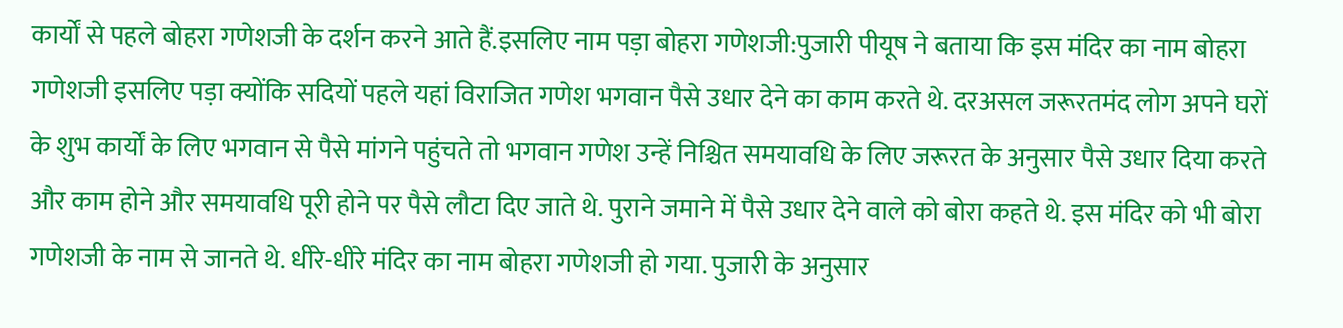कार्यों से पहले बोहरा गणेशजी के दर्शन करने आते हैं.इसलिए नाम पड़ा बोहरा गणेशजी:पुजारी पीयूष ने बताया कि इस मंदिर का नाम बोहरा गणेशजी इसलिए पड़ा क्योंकि सदियों पहले यहां विराजित गणेश भगवान पैसे उधार देने का काम करते थे. दरअसल जरूरतमंद लोग अपने घरों के शुभ कार्यों के लिए भगवान से पैसे मांगने पहुंचते तो भगवान गणेश उन्हें निश्चित समयावधि के लिए जरूरत के अनुसार पैसे उधार दिया करते और काम होने और समयावधि पूरी होने पर पैसे लौटा दिए जाते थे. पुराने जमाने में पैसे उधार देने वाले को बोरा कहते थे. इस मंदिर को भी बोरा गणेशजी के नाम से जानते थे. धीरे-धीरे मंदिर का नाम बोहरा गणेशजी हो गया. पुजारी के अनुसार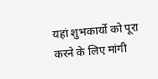यहां शुभकार्यो को पूरा करने के लिए मांगी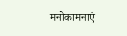मनोकामनाएं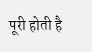पूरी होती है